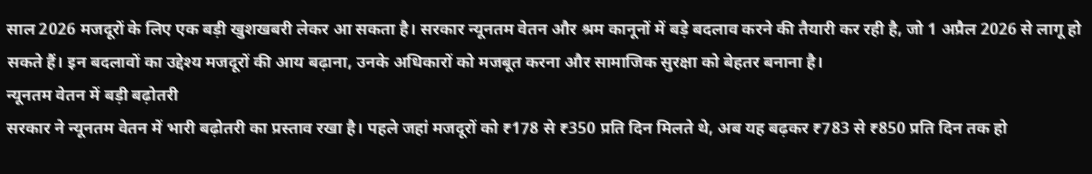साल 2026 मजदूरों के लिए एक बड़ी खुशखबरी लेकर आ सकता है। सरकार न्यूनतम वेतन और श्रम कानूनों में बड़े बदलाव करने की तैयारी कर रही है, जो 1 अप्रैल 2026 से लागू हो सकते हैं। इन बदलावों का उद्देश्य मजदूरों की आय बढ़ाना, उनके अधिकारों को मजबूत करना और सामाजिक सुरक्षा को बेहतर बनाना है।
न्यूनतम वेतन में बड़ी बढ़ोतरी
सरकार ने न्यूनतम वेतन में भारी बढ़ोतरी का प्रस्ताव रखा है। पहले जहां मजदूरों को ₹178 से ₹350 प्रति दिन मिलते थे, अब यह बढ़कर ₹783 से ₹850 प्रति दिन तक हो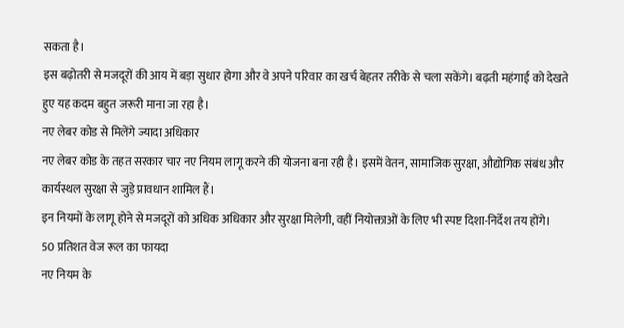सकता है।
इस बढ़ोतरी से मजदूरों की आय में बड़ा सुधार होगा और वे अपने परिवार का खर्च बेहतर तरीके से चला सकेंगे। बढ़ती महंगाई को देखते हुए यह कदम बहुत जरूरी माना जा रहा है।
नए लेबर कोड से मिलेंगे ज्यादा अधिकार
नए लेबर कोड के तहत सरकार चार नए नियम लागू करने की योजना बना रही है। इसमें वेतन, सामाजिक सुरक्षा, औद्योगिक संबंध और कार्यस्थल सुरक्षा से जुड़े प्रावधान शामिल हैं।
इन नियमों के लागू होने से मजदूरों को अधिक अधिकार और सुरक्षा मिलेगी, वहीं नियोक्ताओं के लिए भी स्पष्ट दिशा-निर्देश तय होंगे।
50 प्रतिशत वेज रूल का फायदा
नए नियम के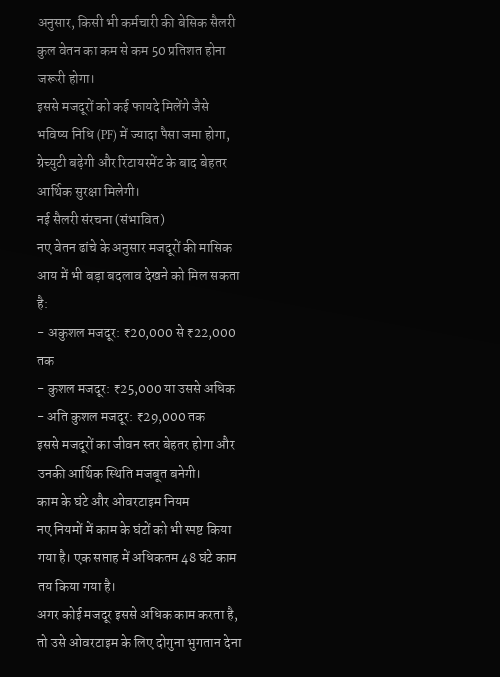अनुसार, किसी भी कर्मचारी की बेसिक सैलरी कुल वेतन का कम से कम 50 प्रतिशत होना जरूरी होगा।
इससे मजदूरों को कई फायदे मिलेंगे जैसे भविष्य निधि (PF) में ज्यादा पैसा जमा होगा, ग्रेच्युटी बढ़ेगी और रिटायरमेंट के बाद बेहतर आर्थिक सुरक्षा मिलेगी।
नई सैलरी संरचना (संभावित)
नए वेतन ढांचे के अनुसार मजदूरों की मासिक आय में भी बड़ा बदलाव देखने को मिल सकता है:
- अकुशल मजदूर: ₹20,000 से ₹22,000 तक
- कुशल मजदूर: ₹25,000 या उससे अधिक
- अति कुशल मजदूर: ₹29,000 तक
इससे मजदूरों का जीवन स्तर बेहतर होगा और उनकी आर्थिक स्थिति मजबूत बनेगी।
काम के घंटे और ओवरटाइम नियम
नए नियमों में काम के घंटों को भी स्पष्ट किया गया है। एक सप्ताह में अधिकतम 48 घंटे काम तय किया गया है।
अगर कोई मजदूर इससे अधिक काम करता है, तो उसे ओवरटाइम के लिए दोगुना भुगतान देना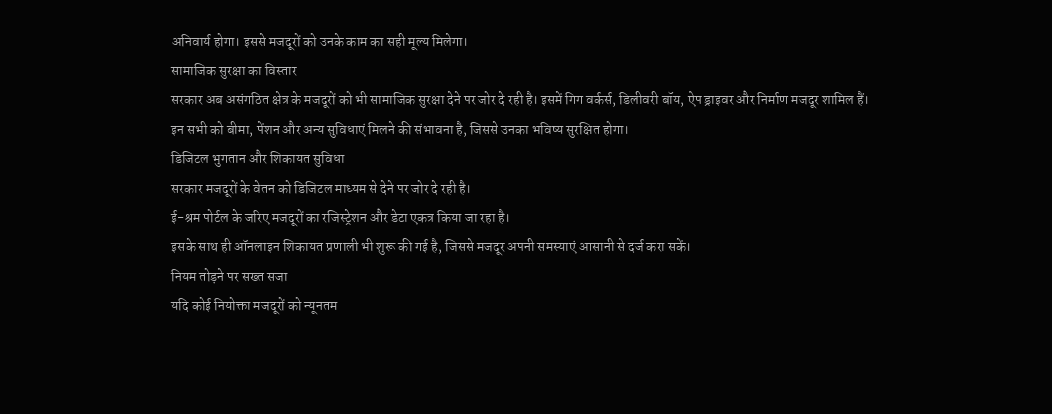अनिवार्य होगा। इससे मजदूरों को उनके काम का सही मूल्य मिलेगा।
सामाजिक सुरक्षा का विस्तार
सरकार अब असंगठित क्षेत्र के मजदूरों को भी सामाजिक सुरक्षा देने पर जोर दे रही है। इसमें गिग वर्कर्स, डिलीवरी बॉय, ऐप ड्राइवर और निर्माण मजदूर शामिल हैं।
इन सभी को बीमा, पेंशन और अन्य सुविधाएं मिलने की संभावना है, जिससे उनका भविष्य सुरक्षित होगा।
डिजिटल भुगतान और शिकायत सुविधा
सरकार मजदूरों के वेतन को डिजिटल माध्यम से देने पर जोर दे रही है।
ई-श्रम पोर्टल के जरिए मजदूरों का रजिस्ट्रेशन और डेटा एकत्र किया जा रहा है।
इसके साथ ही ऑनलाइन शिकायत प्रणाली भी शुरू की गई है, जिससे मजदूर अपनी समस्याएं आसानी से दर्ज करा सकें।
नियम तोड़ने पर सख्त सजा
यदि कोई नियोक्ता मजदूरों को न्यूनतम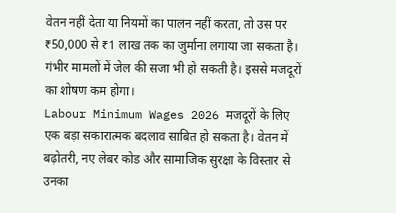वेतन नहीं देता या नियमों का पालन नहीं करता, तो उस पर ₹50,000 से ₹1 लाख तक का जुर्माना लगाया जा सकता है।
गंभीर मामलों में जेल की सजा भी हो सकती है। इससे मजदूरों का शोषण कम होगा।
Labour Minimum Wages 2026 मजदूरों के लिए एक बड़ा सकारात्मक बदलाव साबित हो सकता है। वेतन में बढ़ोतरी, नए लेबर कोड और सामाजिक सुरक्षा के विस्तार से उनका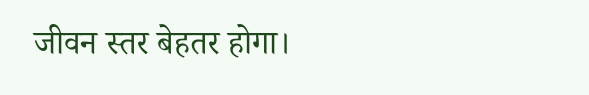जीवन स्तर बेहतर होगा।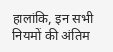हालांकि, इन सभी नियमों की अंतिम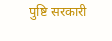पुष्टि सरकारी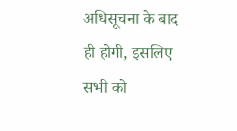अधिसूचना के बाद ही होगी, इसलिए सभी को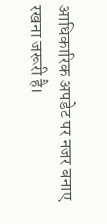आधिकारिक अपडेट पर नजर बनाए रखना जरूरी है।